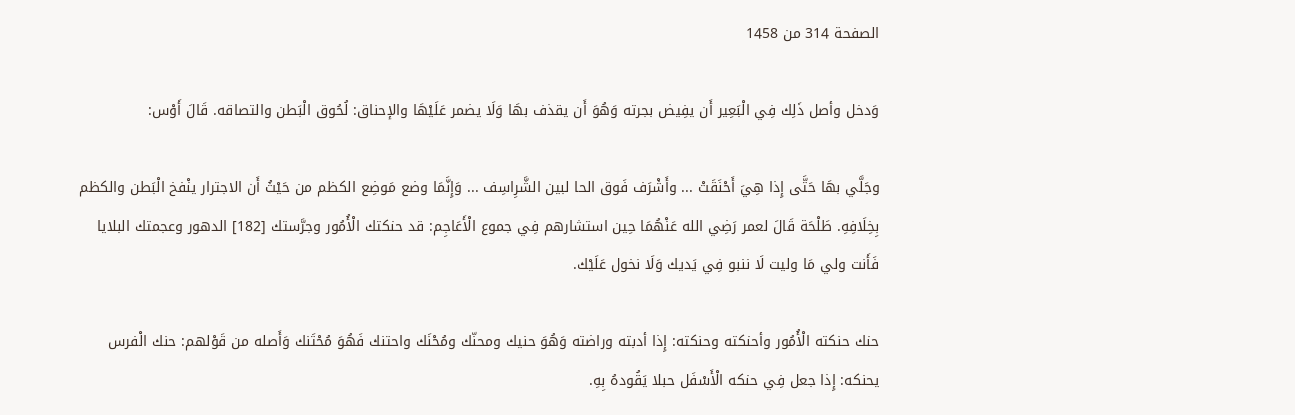الصفحة 314 من 1458

وَدخل وأصل ذَلِك فِي الْبَعِير أَن يفِيض بجرته وَهُوَ أَن يقذف بهَا وَلَا يضمر عَلَيْهَا والإحناق: لُحُوق الْبَطن والتصاقه. قَالَ أَوْس:

وجَلَّي بهَا حَتَّى إِذا هِيَ أَحْنَقَتْ ... وأَشْرَف فَوق الحا لبين الشَّرِاسِف ... وَإِنَّمَا وضع مَوضِع الكظم من حَيْثُ أَن الاجترار ينْفخ الْبَطن والكظم بِخِلَافِهِ. طَلْحَة قَالَ لعمر رَضِي الله عَنْهُمَا حِين استشارهم فِي جموع الْأَعَاجِم: قد حنكتك الْأُمُور وجرَّستك [182] الدهور وعجمتك البلايا فَأَنت ولي مَا وليت لَا ننبو فِي يَديك وَلَا نخول عَلَيْك.

حنك حنكته الْأُمُور وأحنكته وحنكته: إِذا أدبته وراضته وَهُوَ حنيك ومحنّك ومُحْنَك واحتنك فَهُوَ مُحْتَنك وَأَصله من قَوْلهم: حنك الْفرس يحنكه: إِذا جعل فِي حنكه الْأَسْفَل حبلا يَقُودهُ بِهِ.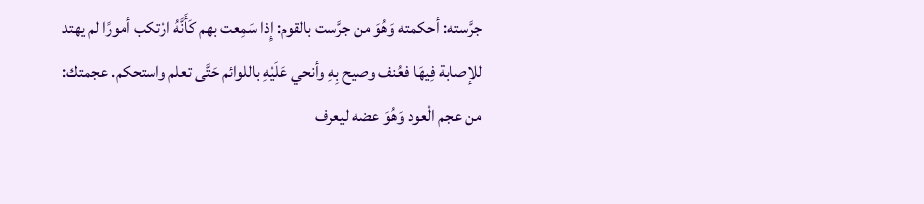جرَّسته: أحكمته وَهُوَ من جرَّست بالقوم: إِذا سَمِعت بهم كَأَنَّهُ ارْتكب أمورًا لم يهتد للإصابة فِيهَا فعُنف وصيح بِهِ وأنحي عَلَيْهِ باللوائم حَتَّى تعلم واستحكم. عجمتك: من عجم الْعود وَهُوَ عضه ليعرف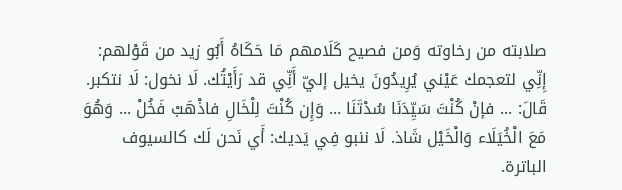صلابته من رخاوته وَمن فصيح كَلَامهم مَا حَكَاهُ أَبُو زيد من قَوْلهم: إِنِّي لتعجمك عَيْني يُرِيدُونَ يخيل إليّ أَنِّي قد رَأَيْتُك. لَا نخول: لَا نتكبر. قَالَ: ... فإنْ كُنْتَ سَيِّدَنَا سُدْتَنَا ... وَإِن كُنْتَ لِلْخَالِ فاذْهَبْ فَخُلْ ... وَهُوَ مَعَ الْخُيَلَاء وَالْخَيْل شَاذ. لَا ننبو فِي يَديك: أَي نَحن لَك كالسيوف الباترة.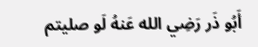أَبُو ذَر رَضِي الله عَنهُ لَو صليتم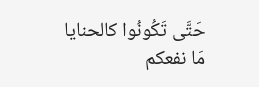حَتَّى تَكُونُوا كالحنايا مَا نفعكم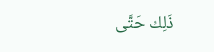ذَلِك حَتَّى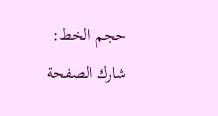حجم الخط:
شارك الصفحة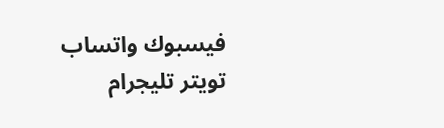فيسبوك واتساب تويتر تليجرام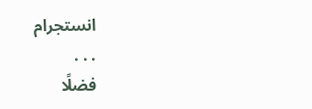انستجرام
. . .
فضلًا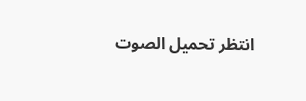انتظر تحميل الصوت